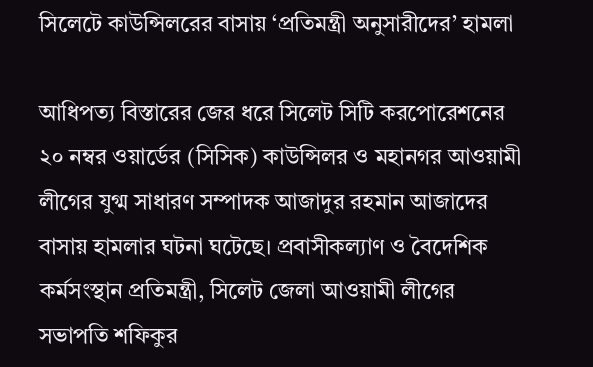সিলেটে কাউন্সিলরের বাসায় ‘প্রতিমন্ত্রী অনুসারীদের’ হামলা

আধিপত্য বিস্তারের জের ধরে সিলেট সিটি করপোরেশনের ২০ নম্বর ওয়ার্ডের (সিসিক) কাউন্সিলর ও মহানগর আওয়ামী লীগের যুগ্ম সাধারণ সম্পাদক আজাদুর রহমান আজাদের বাসায় হামলার ঘটনা ঘটেছে। প্রবাসীকল্যাণ ও বৈদেশিক কর্মসংস্থান প্রতিমন্ত্রী, সিলেট জেলা আওয়ামী লীগের সভাপতি শফিকুর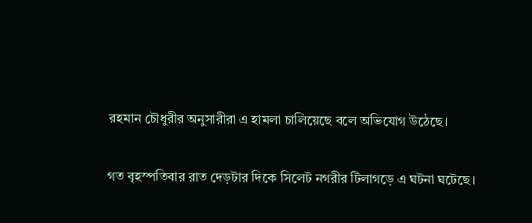রহমান চৌধুরীর অনুসারীরা এ হামলা চালিয়েছে বলে অভিযোগ উঠেছে।

গত বৃহস্পতিবার রাত দেড়টার দিকে সিলেট নগরীর টিলাগড়ে এ ঘটনা ঘটেছে।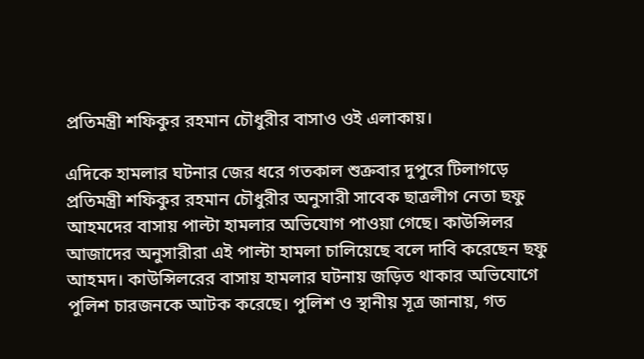প্রতিমন্ত্রী শফিকুর রহমান চৌধুরীর বাসাও ওই এলাকায়।

এদিকে হামলার ঘটনার জের ধরে গতকাল শুক্রবার দুপুরে টিলাগড়ে প্রতিমন্ত্রী শফিকুর রহমান চৌধুরীর অনুসারী সাবেক ছাত্রলীগ নেতা ছফু আহমদের বাসায় পাল্টা হামলার অভিযোগ পাওয়া গেছে। কাউন্সিলর আজাদের অনুসারীরা এই পাল্টা হামলা চালিয়েছে বলে দাবি করেছেন ছফু আহমদ। কাউন্সিলরের বাসায় হামলার ঘটনায় জড়িত থাকার অভিযোগে পুলিশ চারজনকে আটক করেছে। পুলিশ ও স্থানীয় সূত্র জানায়, গত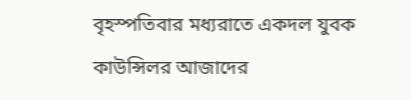বৃহস্পতিবার মধ্যরাতে একদল যুবক কাউন্সিলর আজাদের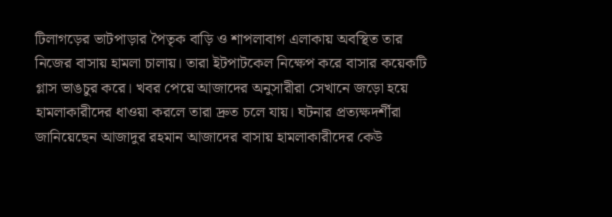টিলাগড়ের ভাটপাড়ার পৈতৃক বাড়ি ও শাপলাবাগ এলাকায় অবস্থিত তার নিজের বাসায় হামলা চালায়। তারা ইটপাটকেল নিক্ষেপ করে বাসার কয়েকটি গ্লাস ভাঙচুর করে। খবর পেয়ে আজাদের অনুসারীরা সেখানে জড়ো হয়ে হামলাকারীদের ধাওয়া করলে তারা দ্রুত চলে যায়। ঘটনার প্রত্যক্ষদর্শীরা জানিয়েছেন আজাদুর রহমান আজাদের বাসায় হামলাকারীদের কেউ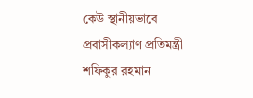কেউ স্থানীয়ভাবে প্রবাসীকল্যাণ প্রতিমন্ত্রী শফিকুর রহমান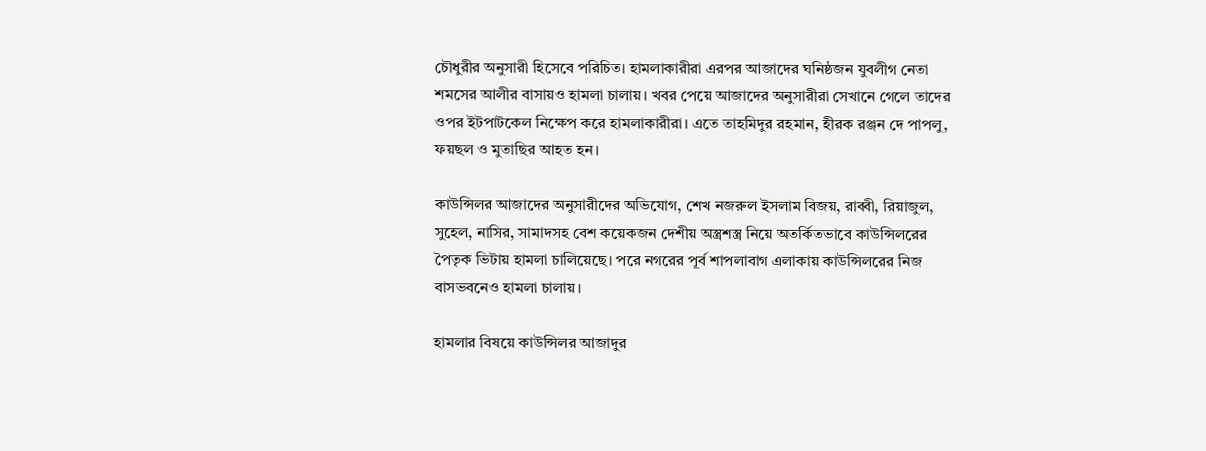চৌধুরীর অনুসারী হিসেবে পরিচিত। হামলাকারীরা এরপর আজাদের ঘনিষ্ঠজন যুবলীগ নেতা শমসের আলীর বাসায়ও হামলা চালায়। খবর পেয়ে আজাদের অনুসারীরা সেখানে গেলে তাদের ওপর ইটপাটকেল নিক্ষেপ করে হামলাকারীরা। এতে তাহমিদুর রহমান, হীরক রঞ্জন দে পাপলু, ফয়ছল ও মুতাছির আহত হন।

কাউন্সিলর আজাদের অনুসারীদের অভিযোগ, শেখ নজরুল ইসলাম বিজয়, রাব্বী, রিয়াজুল, সুহেল, নাসির, সামাদসহ বেশ কয়েকজন দেশীয় অস্ত্রশস্ত্র নিয়ে অতর্কিতভাবে কাউন্সিলরের পৈতৃক ভিটায় হামলা চালিয়েছে। পরে নগরের পূর্ব শাপলাবাগ এলাকায় কাউন্সিলরের নিজ বাসভবনেও হামলা চালায়।

হামলার বিষয়ে কাউন্সিলর আজাদুর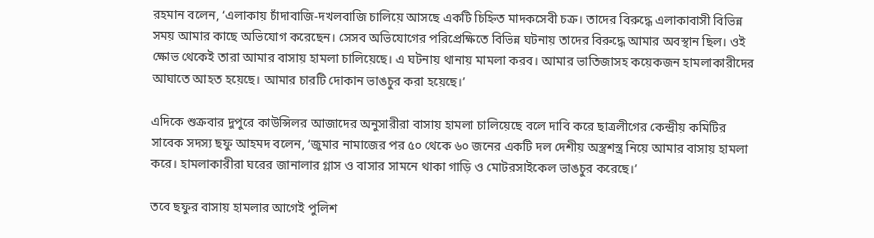রহমান বলেন, ‘এলাকায় চাঁদাবাজি-দখলবাজি চালিয়ে আসছে একটি চিহ্নিত মাদকসেবী চক্র। তাদের বিরুদ্ধে এলাকাবাসী বিভিন্ন সময় আমার কাছে অভিযোগ করেছেন। সেসব অভিযোগের পরিপ্রেক্ষিতে বিভিন্ন ঘটনায় তাদের বিরুদ্ধে আমার অবস্থান ছিল। ওই ক্ষোভ থেকেই তারা আমার বাসায় হামলা চালিয়েছে। এ ঘটনায় থানায় মামলা করব। আমার ভাতিজাসহ কয়েকজন হামলাকারীদের আঘাতে আহত হয়েছে। আমার চারটি দোকান ভাঙচুর করা হয়েছে।’

এদিকে শুক্রবার দুপুরে কাউন্সিলর আজাদের অনুসারীরা বাসায় হামলা চালিয়েছে বলে দাবি করে ছাত্রলীগের কেন্দ্রীয় কমিটির সাবেক সদস্য ছফু আহমদ বলেন, ‘জুমার নামাজের পর ৫০ থেকে ৬০ জনের একটি দল দেশীয় অস্ত্রশস্ত্র নিয়ে আমার বাসায় হামলা করে। হামলাকারীরা ঘরের জানালার গ্লাস ও বাসার সামনে থাকা গাড়ি ও মোটরসাইকেল ভাঙচুর করেছে।’

তবে ছফুর বাসায় হামলার আগেই পুলিশ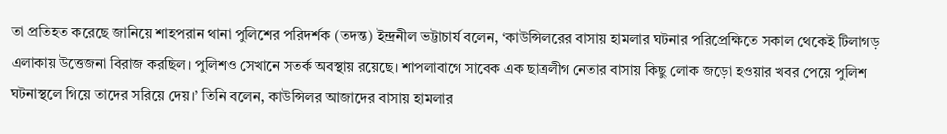তা প্রতিহত করেছে জানিয়ে শাহপরান থানা পুলিশের পরিদর্শক (তদন্ত) ইন্দ্রনীল ভট্টাচার্য বলেন, ‘কাউন্সিলরের বাসায় হামলার ঘটনার পরিপ্রেক্ষিতে সকাল থেকেই টিলাগড় এলাকায় উত্তেজনা বিরাজ করছিল। পুলিশও সেখানে সতর্ক অবস্থায় রয়েছে। শাপলাবাগে সাবেক এক ছাত্রলীগ নেতার বাসায় কিছু লোক জড়ো হওয়ার খবর পেয়ে পুলিশ ঘটনাস্থলে গিয়ে তাদের সরিয়ে দেয়।’ তিনি বলেন, কাউন্সিলর আজাদের বাসায় হামলার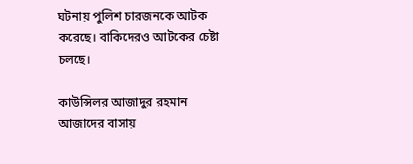ঘটনায় পুলিশ চারজনকে আটক করেছে। বাকিদেরও আটকের চেষ্টা চলছে।

কাউন্সিলর আজাদুর রহমান আজাদের বাসায়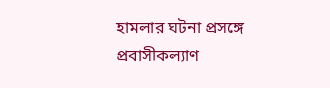হামলার ঘটনা প্রসঙ্গে প্রবাসীকল্যাণ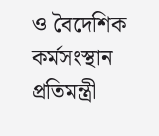ও বৈদেশিক কর্মসংস্থান প্রতিমন্ত্রী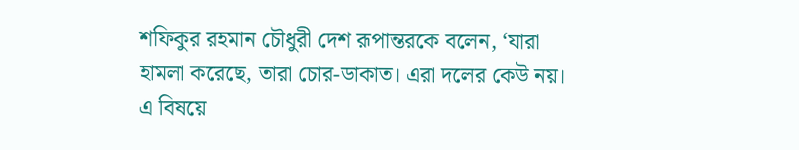শফিকুর রহমান চৌধুরী দেশ রূপান্তরকে বলেন, ‘যারা হামলা করেছে, তারা চোর-ডাকাত। এরা দলের কেউ নয়। এ বিষয়ে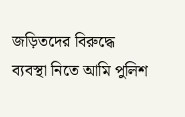জড়িতদের বিরুদ্ধে ব্যবস্থা নিতে আমি পুলিশ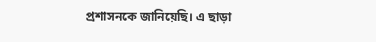প্রশাসনকে জানিয়েছি। এ ছাড়া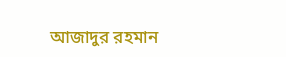আজাদুর রহমান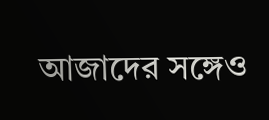আজাদের সঙ্গেও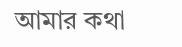আমার কথা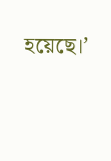হয়েছে।’